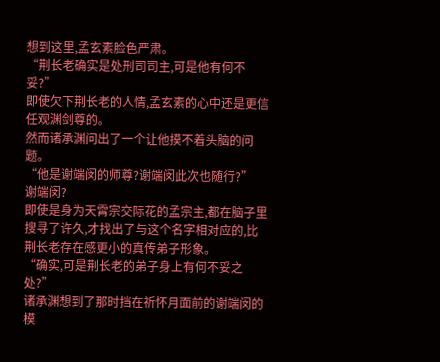想到这里,孟玄素脸色严肃。
“荆长老确实是处刑司司主,可是他有何不妥?”
即使欠下荆长老的人情,孟玄素的心中还是更信任观渊剑尊的。
然而诸承渊问出了一个让他摸不着头脑的问题。
“他是谢端闵的师尊?谢端闵此次也随行?”
谢端闵?
即使是身为天霄宗交际花的孟宗主,都在脑子里搜寻了许久,才找出了与这个名字相对应的,比荆长老存在感更小的真传弟子形象。
“确实,可是荆长老的弟子身上有何不妥之处?”
诸承渊想到了那时挡在祈怀月面前的谢端闵的模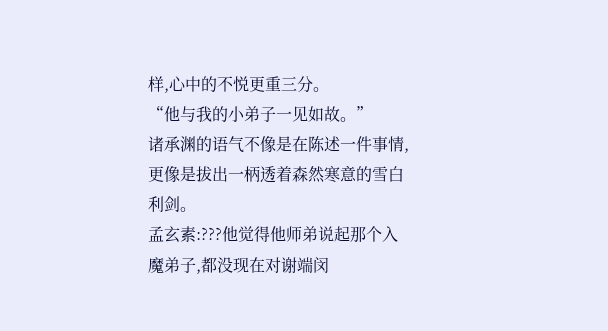样,心中的不悦更重三分。
“他与我的小弟子一见如故。”
诸承渊的语气不像是在陈述一件事情,更像是拔出一柄透着森然寒意的雪白利剑。
孟玄素:???他觉得他师弟说起那个入魔弟子,都没现在对谢端闵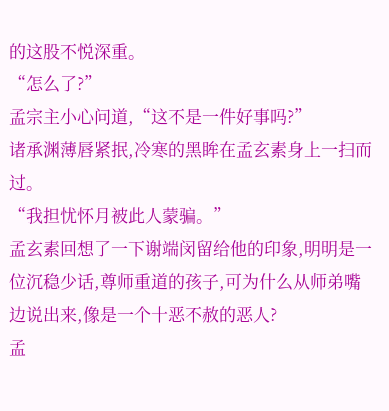的这股不悦深重。
“怎么了?”
孟宗主小心问道,“这不是一件好事吗?”
诸承渊薄唇紧抿,冷寒的黑眸在孟玄素身上一扫而过。
“我担忧怀月被此人蒙骗。”
孟玄素回想了一下谢端闵留给他的印象,明明是一位沉稳少话,尊师重道的孩子,可为什么从师弟嘴边说出来,像是一个十恶不赦的恶人?
孟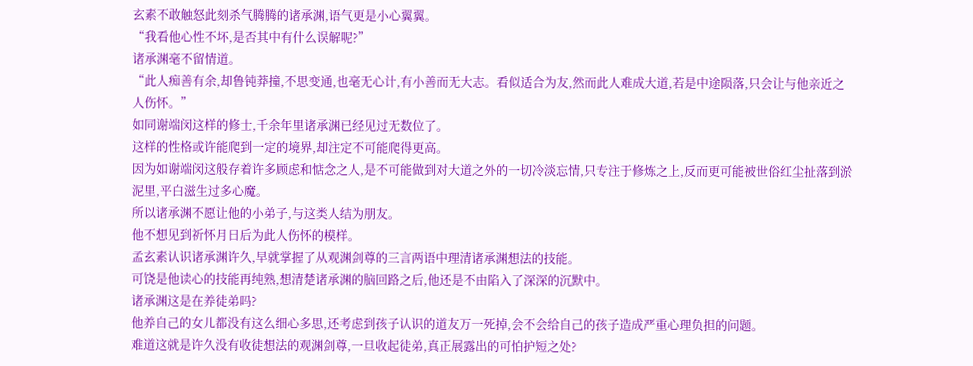玄素不敢触怒此刻杀气腾腾的诸承渊,语气更是小心翼翼。
“我看他心性不坏,是否其中有什么误解呢?”
诸承渊毫不留情道。
“此人痴善有余,却鲁钝莽撞,不思变通,也毫无心计,有小善而无大志。看似适合为友,然而此人难成大道,若是中途陨落,只会让与他亲近之人伤怀。”
如同谢端闵这样的修士,千余年里诸承渊已经见过无数位了。
这样的性格或许能爬到一定的境界,却注定不可能爬得更高。
因为如谢端闵这般存着许多顾虑和惦念之人,是不可能做到对大道之外的一切冷淡忘情,只专注于修炼之上,反而更可能被世俗红尘扯落到淤泥里,平白滋生过多心魔。
所以诸承渊不愿让他的小弟子,与这类人结为朋友。
他不想见到祈怀月日后为此人伤怀的模样。
孟玄素认识诸承渊许久,早就掌握了从观渊剑尊的三言两语中理清诸承渊想法的技能。
可饶是他读心的技能再纯熟,想清楚诸承渊的脑回路之后,他还是不由陷入了深深的沉默中。
诸承渊这是在养徒弟吗?
他养自己的女儿都没有这么细心多思,还考虑到孩子认识的道友万一死掉,会不会给自己的孩子造成严重心理负担的问题。
难道这就是许久没有收徒想法的观渊剑尊,一旦收起徒弟,真正展露出的可怕护短之处?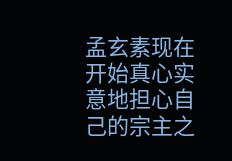孟玄素现在开始真心实意地担心自己的宗主之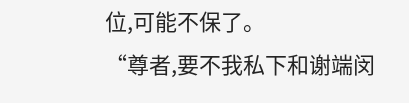位,可能不保了。
“尊者,要不我私下和谢端闵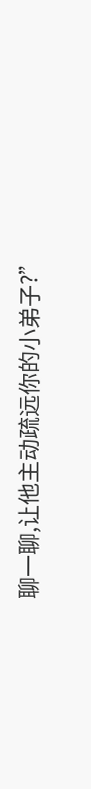聊一聊,让他主动疏远你的小弟子?”